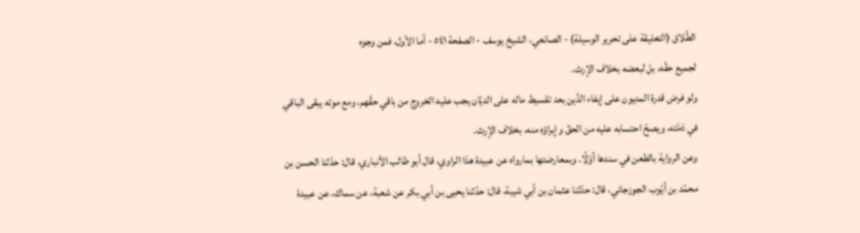الطّلاق (التعليقة على تحرير الوسيلة) - الصانعي، الشيخ يوسف - الصفحة ٥٤١ - أما الأول، فمن وجوه
لجميع حقّه، بل لبعضه بخلاف الإرث.
ولو فرض قدرة المديون على إيفاء الدَّين بعد تقسيط ماله على الديّان يجب عليه الخروج من باقي حقّهم، ومع موته يبقى الباقي في ذمّته، ويصحّ احتسابه عليه من الحقّ وإبراؤه منه، بخلاف الإرث.
وعن الرواية بالطعن في سندها أوّلًا. وبمعارضتها بمارواه عن عبيدة هذا الراوي، قال أبو طالب الأنباري، قال: حدّثنا الحسن بن محمّد بن أيّوب الجوزجاني، قال: حدّثنا عثمان بن أبي شيبة، قال: حدّثنا يحيى بن أبي بكر عن شعبة، عن سماك، عن عبيدة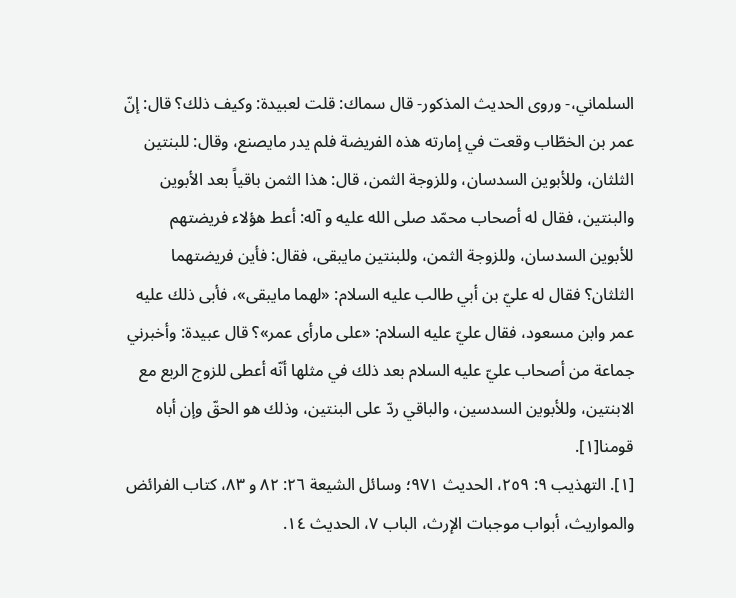السلماني،- وروى الحديث المذكور- قال سماك: قلت لعبيدة: وكيف ذلك؟ قال: إنّ عمر بن الخطّاب وقعت في إمارته هذه الفريضة فلم يدر مايصنع، وقال: للبنتين الثلثان، وللأبوين السدسان، وللزوجة الثمن، قال: هذا الثمن باقياً بعد الأبوين والبنتين، فقال له أصحاب محمّد صلى الله عليه و آله: أعط هؤلاء فريضتهم للأبوين السدسان، وللزوجة الثمن، وللبنتين مايبقى، فقال: فأين فريضتهما الثلثان؟ فقال له عليّ بن أبي طالب عليه السلام: «لهما مايبقى»، فأبى ذلك عليه عمر وابن مسعود، فقال عليّ عليه السلام: «على مارأى عمر»؟ قال عبيدة: وأخبرني جماعة من أصحاب عليّ عليه السلام بعد ذلك في مثلها أنّه أعطى للزوج الربع مع الابنتين، وللأبوين السدسين، والباقي ردّ على البنتين، وذلك هو الحقّ وإن أباه قومنا[١].
[١]. التهذيب ٩: ٢٥٩، الحديث ٩٧١؛ وسائل الشيعة ٢٦: ٨٢ و ٨٣، كتاب الفرائض والمواريث، أبواب موجبات الإرث، الباب ٧، الحديث ١٤.